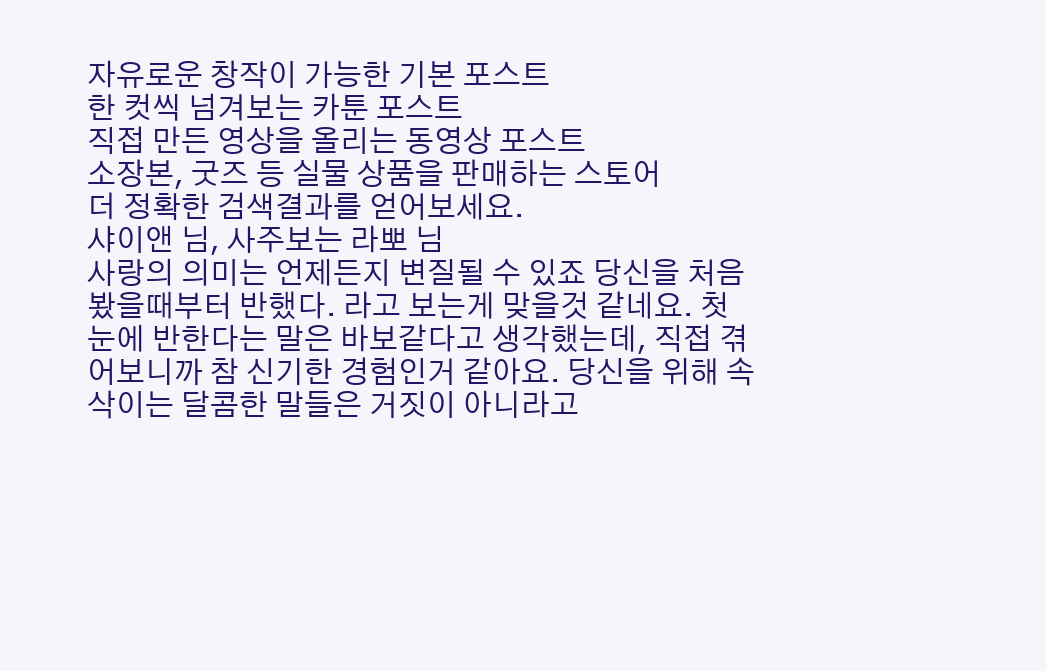자유로운 창작이 가능한 기본 포스트
한 컷씩 넘겨보는 카툰 포스트
직접 만든 영상을 올리는 동영상 포스트
소장본, 굿즈 등 실물 상품을 판매하는 스토어
더 정확한 검색결과를 얻어보세요.
샤이앤 님, 사주보는 라뽀 님
사랑의 의미는 언제든지 변질될 수 있죠 당신을 처음 봤을때부터 반했다. 라고 보는게 맞을것 같네요. 첫눈에 반한다는 말은 바보같다고 생각했는데, 직접 겪어보니까 참 신기한 경험인거 같아요. 당신을 위해 속삭이는 달콤한 말들은 거짓이 아니라고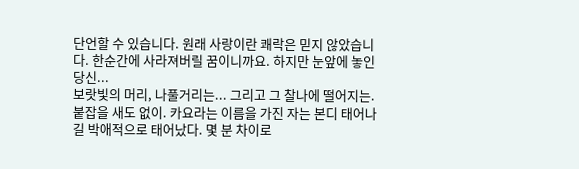단언할 수 있습니다. 원래 사랑이란 쾌락은 믿지 않았습니다. 한순간에 사라져버릴 꿈이니까요. 하지만 눈앞에 놓인 당신...
보랏빛의 머리, 나풀거리는... 그리고 그 찰나에 떨어지는. 붙잡을 새도 없이. 카요라는 이름을 가진 자는 본디 태어나길 박애적으로 태어났다. 몇 분 차이로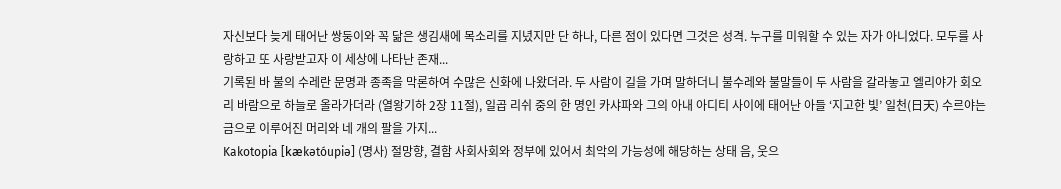자신보다 늦게 태어난 쌍둥이와 꼭 닮은 생김새에 목소리를 지녔지만 단 하나, 다른 점이 있다면 그것은 성격. 누구를 미워할 수 있는 자가 아니었다. 모두를 사랑하고 또 사랑받고자 이 세상에 나타난 존재...
기록된 바 불의 수레란 문명과 종족을 막론하여 수많은 신화에 나왔더라. 두 사람이 길을 가며 말하더니 불수레와 불말들이 두 사람을 갈라놓고 엘리야가 회오리 바람으로 하늘로 올라가더라 (열왕기하 2장 11절), 일곱 리쉬 중의 한 명인 카샤파와 그의 아내 아디티 사이에 태어난 아들 ‘지고한 빛’ 일천(日天) 수르야는 금으로 이루어진 머리와 네 개의 팔을 가지...
Kakotopia [kӕkətóupiə] (명사) 절망향, 결함 사회사회와 정부에 있어서 최악의 가능성에 해당하는 상태 음, 웃으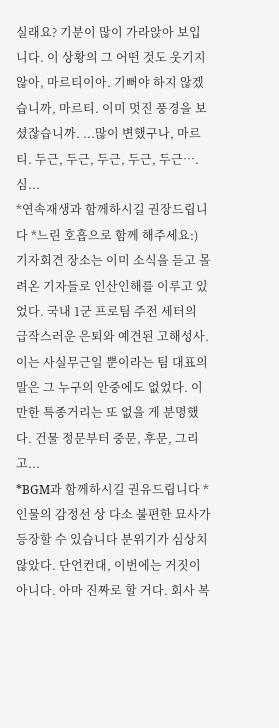실래요? 기분이 많이 가라앉아 보입니다. 이 상황의 그 어떤 것도 웃기지 않아, 마르티이아. 기뻐야 하지 않겠습니까, 마르티. 이미 멋진 풍경을 보셨잖습니까. ...많이 변했구나, 마르티. 두근, 두근, 두근, 두근, 두근…. 심...
*연속재생과 함께하시길 권장드립니다 *느린 호흡으로 함께 해주세요:) 기자회견 장소는 이미 소식을 듣고 몰려온 기자들로 인산인해를 이루고 있었다. 국내 1군 프로팀 주전 세터의 급작스러운 은퇴와 예견된 고해성사. 이는 사실무근일 뿐이라는 팀 대표의 말은 그 누구의 안중에도 없었다. 이만한 특종거리는 또 없을 게 분명했다. 건물 정문부터 중문, 후문, 그리고...
*BGM과 함께하시길 권유드립니다 *인물의 감정선 상 다소 불편한 묘사가 등장할 수 있습니다 분위기가 심상치 않았다. 단언컨대, 이번에는 거짓이 아니다. 아마 진짜로 할 거다. 회사 복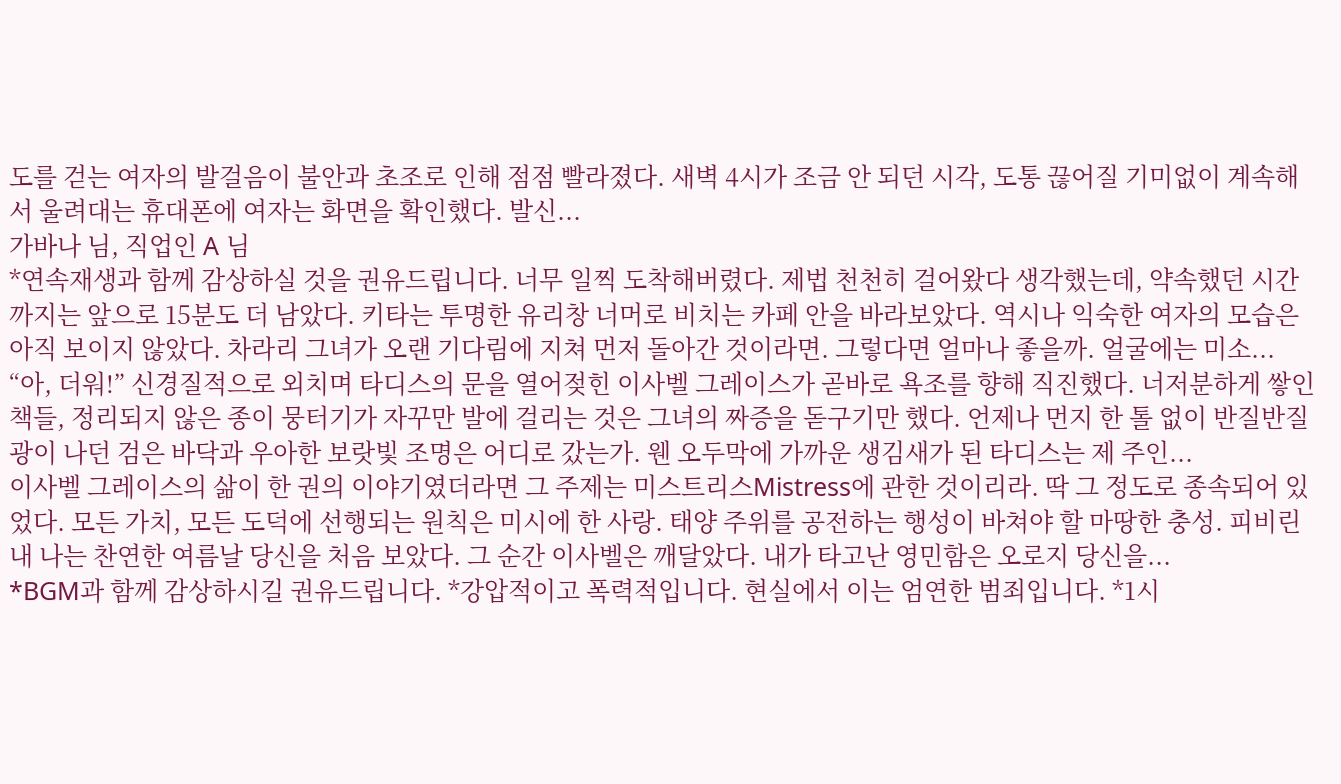도를 걷는 여자의 발걸음이 불안과 초조로 인해 점점 빨라졌다. 새벽 4시가 조금 안 되던 시각, 도통 끊어질 기미없이 계속해서 울려대는 휴대폰에 여자는 화면을 확인했다. 발신...
가바나 님, 직업인 A 님
*연속재생과 함께 감상하실 것을 권유드립니다. 너무 일찍 도착해버렸다. 제법 천천히 걸어왔다 생각했는데, 약속했던 시간까지는 앞으로 15분도 더 남았다. 키타는 투명한 유리창 너머로 비치는 카페 안을 바라보았다. 역시나 익숙한 여자의 모습은 아직 보이지 않았다. 차라리 그녀가 오랜 기다림에 지쳐 먼저 돌아간 것이라면. 그렇다면 얼마나 좋을까. 얼굴에는 미소...
“아, 더워!” 신경질적으로 외치며 타디스의 문을 열어젖힌 이사벨 그레이스가 곧바로 욕조를 향해 직진했다. 너저분하게 쌓인 책들, 정리되지 않은 종이 뭉터기가 자꾸만 발에 걸리는 것은 그녀의 짜증을 돋구기만 했다. 언제나 먼지 한 톨 없이 반질반질 광이 나던 검은 바닥과 우아한 보랏빛 조명은 어디로 갔는가. 웬 오두막에 가까운 생김새가 된 타디스는 제 주인...
이사벨 그레이스의 삶이 한 권의 이야기였더라면 그 주제는 미스트리스Mistress에 관한 것이리라. 딱 그 정도로 종속되어 있었다. 모든 가치, 모든 도덕에 선행되는 원칙은 미시에 한 사랑. 태양 주위를 공전하는 행성이 바쳐야 할 마땅한 충성. 피비린내 나는 찬연한 여름날 당신을 처음 보았다. 그 순간 이사벨은 깨달았다. 내가 타고난 영민함은 오로지 당신을...
*BGM과 함께 감상하시길 권유드립니다. *강압적이고 폭력적입니다. 현실에서 이는 엄연한 범죄입니다. *1시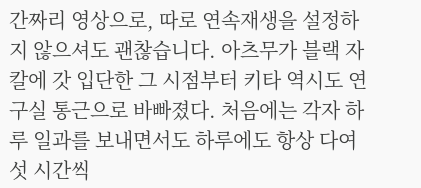간짜리 영상으로, 따로 연속재생을 설정하지 않으셔도 괜찮습니다. 아츠무가 블랙 자칼에 갓 입단한 그 시점부터 키타 역시도 연구실 통근으로 바빠졌다. 처음에는 각자 하루 일과를 보내면서도 하루에도 항상 다여섯 시간씩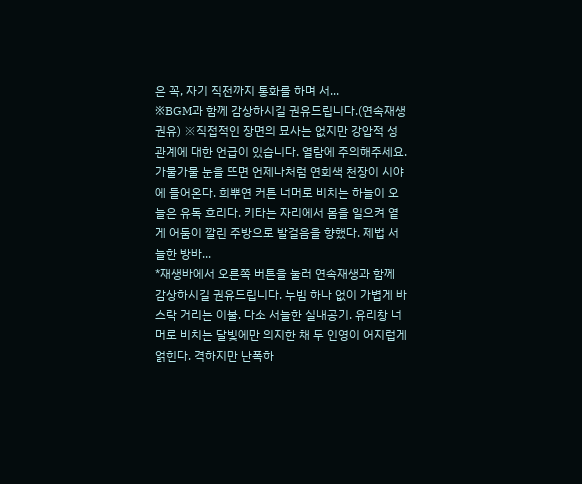은 꼭, 자기 직전까지 통화를 하며 서...
※BGM과 함께 감상하시길 권유드립니다.(연속재생 권유) ※직접적인 장면의 묘사는 없지만 강압적 성관계에 대한 언급이 있습니다. 열람에 주의해주세요. 가물가물 눈을 뜨면 언제나처럼 연회색 천장이 시야에 들어온다. 희뿌연 커튼 너머로 비치는 하늘이 오늘은 유독 흐리다. 키타는 자리에서 몸을 일으켜 옅게 어둠이 깔린 주방으로 발걸음을 향했다. 제법 서늘한 방바...
*재생바에서 오른쪽 버튼을 눌러 연속재생과 함께 감상하시길 권유드립니다. 누빔 하나 없이 가볍게 바스락 거리는 이불. 다소 서늘한 실내공기. 유리창 너머로 비치는 달빛에만 의지한 채 두 인영이 어지럽게 얽힌다. 격하지만 난폭하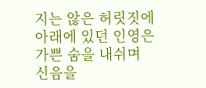지는 않은 허릿짓에 아래에 있던 인영은 가쁜 숨을 내쉬며 신음을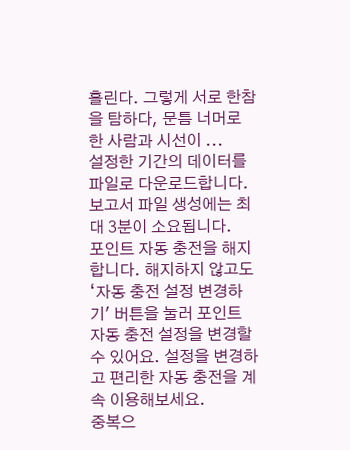흘린다. 그렇게 서로 한참을 탐하다, 문틈 너머로 한 사람과 시선이 ...
설정한 기간의 데이터를 파일로 다운로드합니다. 보고서 파일 생성에는 최대 3분이 소요됩니다.
포인트 자동 충전을 해지합니다. 해지하지 않고도 ‘자동 충전 설정 변경하기' 버튼을 눌러 포인트 자동 충전 설정을 변경할 수 있어요. 설정을 변경하고 편리한 자동 충전을 계속 이용해보세요.
중복으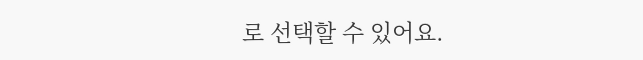로 선택할 수 있어요.